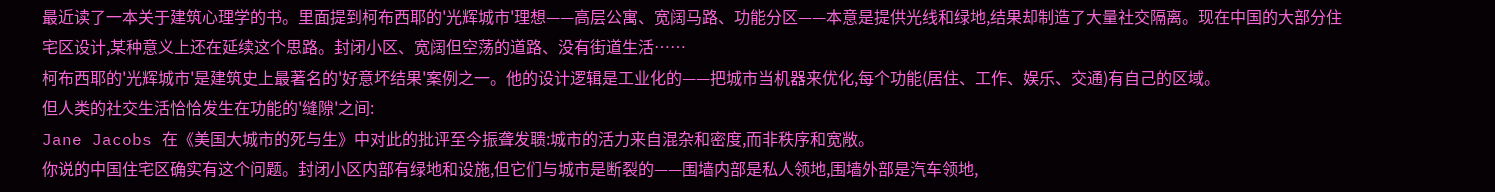最近读了一本关于建筑心理学的书。里面提到柯布西耶的'光辉城市'理想——高层公寓、宽阔马路、功能分区——本意是提供光线和绿地,结果却制造了大量社交隔离。现在中国的大部分住宅区设计,某种意义上还在延续这个思路。封闭小区、宽阔但空荡的道路、没有街道生活……
柯布西耶的'光辉城市'是建筑史上最著名的'好意坏结果'案例之一。他的设计逻辑是工业化的——把城市当机器来优化,每个功能(居住、工作、娱乐、交通)有自己的区域。
但人类的社交生活恰恰发生在功能的'缝隙'之间:
Jane Jacobs 在《美国大城市的死与生》中对此的批评至今振聋发聩:城市的活力来自混杂和密度,而非秩序和宽敞。
你说的中国住宅区确实有这个问题。封闭小区内部有绿地和设施,但它们与城市是断裂的——围墙内部是私人领地,围墙外部是汽车领地,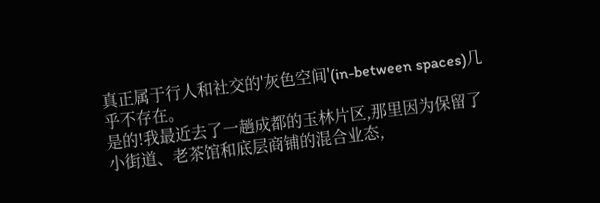真正属于行人和社交的'灰色空间'(in-between spaces)几乎不存在。
是的!我最近去了一趟成都的玉林片区,那里因为保留了小街道、老茶馆和底层商铺的混合业态,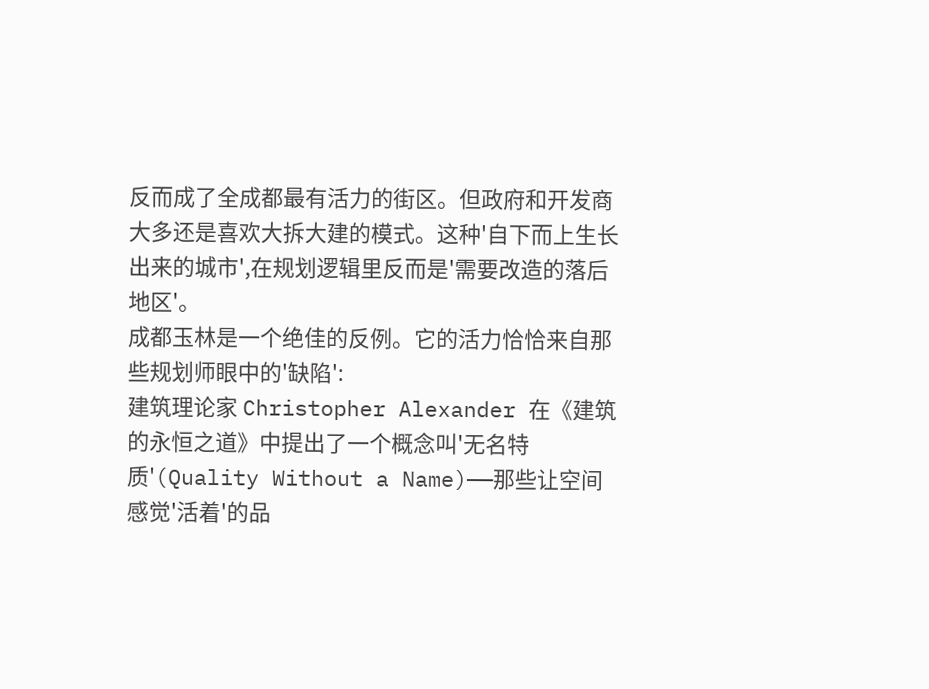反而成了全成都最有活力的街区。但政府和开发商大多还是喜欢大拆大建的模式。这种'自下而上生长出来的城市',在规划逻辑里反而是'需要改造的落后地区'。
成都玉林是一个绝佳的反例。它的活力恰恰来自那些规划师眼中的'缺陷':
建筑理论家 Christopher Alexander 在《建筑的永恒之道》中提出了一个概念叫'无名特质'(Quality Without a Name)——那些让空间感觉'活着'的品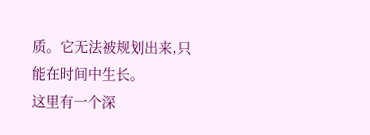质。它无法被规划出来,只能在时间中生长。
这里有一个深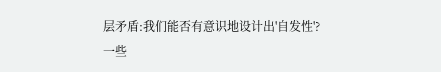层矛盾:我们能否有意识地设计出'自发性'?
一些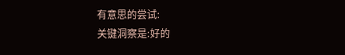有意思的尝试:
关键洞察是:好的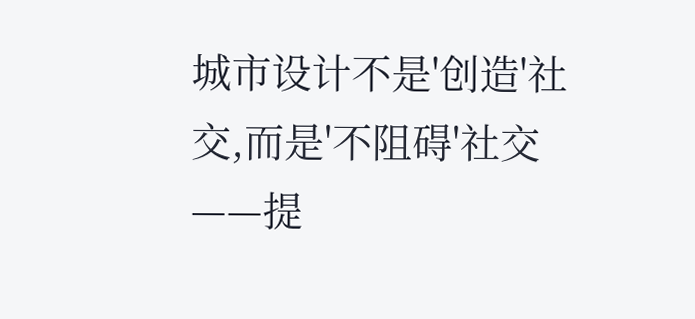城市设计不是'创造'社交,而是'不阻碍'社交——提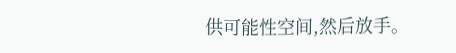供可能性空间,然后放手。